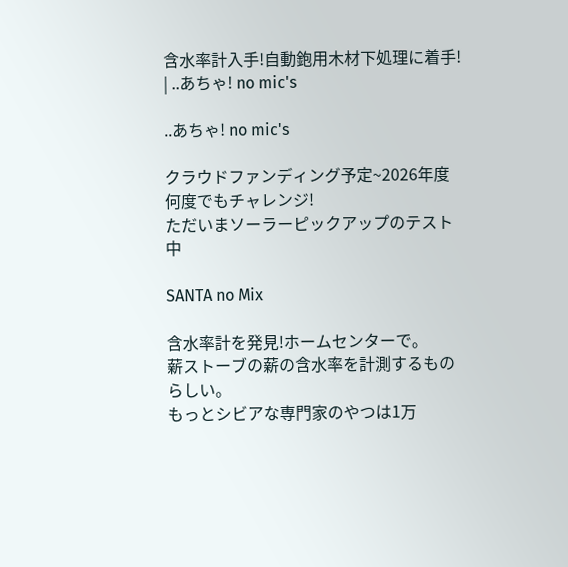含水率計入手!自動鉋用木材下処理に着手! | ..あちゃ! no mic's

..あちゃ! no mic's

クラウドファンディング予定~2026年度
何度でもチャレンジ!
ただいまソーラーピックアップのテスト中

SANTA no Mix

含水率計を発見!ホームセンターで。
薪ストーブの薪の含水率を計測するものらしい。
もっとシビアな専門家のやつは1万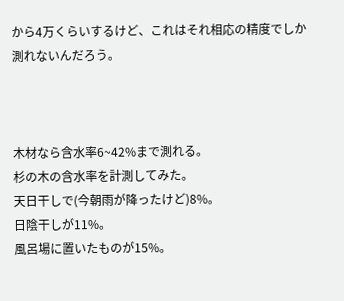から4万くらいするけど、これはそれ相応の精度でしか測れないんだろう。



木材なら含水率6~42%まで測れる。
杉の木の含水率を計測してみた。
天日干しで(今朝雨が降ったけど)8%。
日陰干しが11%。
風呂場に置いたものが15%。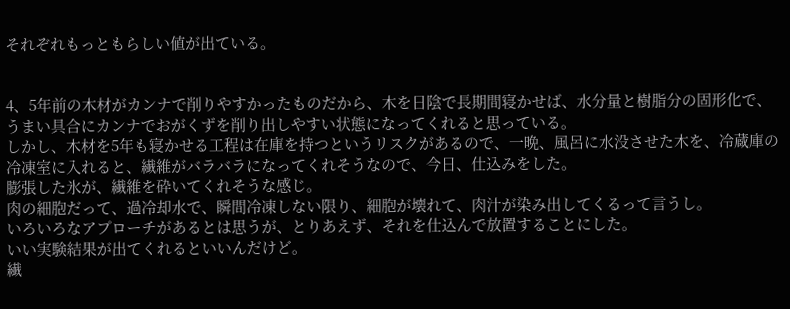それぞれもっともらしい値が出ている。


4、5年前の木材がカンナで削りやすかったものだから、木を日陰で長期間寝かせば、水分量と樹脂分の固形化で、うまい具合にカンナでおがくずを削り出しやすい状態になってくれると思っている。
しかし、木材を5年も寝かせる工程は在庫を持つというリスクがあるので、一晩、風呂に水没させた木を、冷蔵庫の冷凍室に入れると、繊維がバラバラになってくれそうなので、今日、仕込みをした。
膨張した氷が、繊維を砕いてくれそうな感じ。
肉の細胞だって、過冷却水で、瞬間冷凍しない限り、細胞が壊れて、肉汁が染み出してくるって言うし。
いろいろなアプローチがあるとは思うが、とりあえず、それを仕込んで放置することにした。
いい実験結果が出てくれるといいんだけど。
繊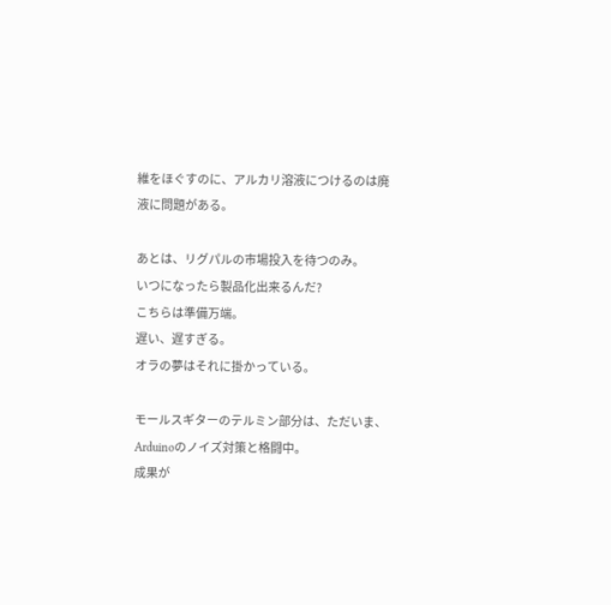維をほぐすのに、アルカリ溶液につけるのは廃液に問題がある。

あとは、リグパルの市場投入を待つのみ。
いつになったら製品化出来るんだ?
こちらは準備万端。
遅い、遅すぎる。
オラの夢はそれに掛かっている。

モールスギターのテルミン部分は、ただいま、Arduinoのノイズ対策と格闘中。
成果が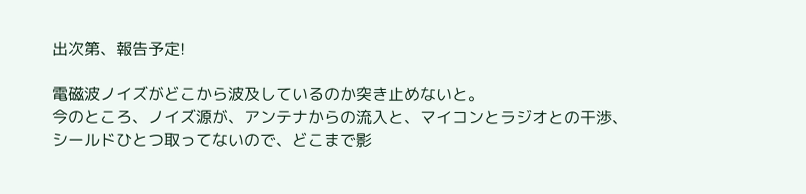出次第、報告予定!

電磁波ノイズがどこから波及しているのか突き止めないと。
今のところ、ノイズ源が、アンテナからの流入と、マイコンとラジオとの干渉、シールドひとつ取ってないので、どこまで影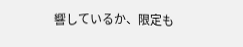響しているか、限定も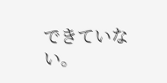できていない。